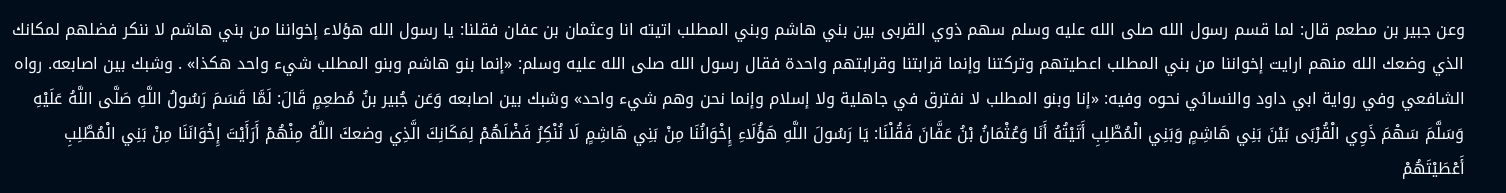وعن جبير بن مطعم قال: لما قسم رسول الله صلى الله عليه وسلم سهم ذوي القربى بين بني هاشم وبني المطلب اتيته انا وعثمان بن عفان فقلنا: يا رسول الله هؤلاء إخواننا من بني هاشم لا ننكر فضلهم لمكانك الذي وضعك الله منهم ارايت إخواننا من بني المطلب اعطيتهم وتركتنا وإنما قرابتنا وقرابتهم واحدة فقال رسول الله صلى الله عليه وسلم: «إنما بنو هاشم وبنو المطلب شيء واحد هكذا» . وشبك بين اصابعه. رواه الشافعي وفي رواية ابي داود والنسائي نحوه وفيه: «إنا وبنو المطلب لا نفترق في جاهلية ولا إسلام وإنما نحن وهم شيء واحد» وشبك بين اصابعه وَعَن جُبير بنُ مُطعِمٍ قَالَ: لَمَّا قَسَمَ رَسُولُ اللَّهِ صَلَّى اللَّهُ عَلَيْهِ وَسَلَّمَ سَهْمَ ذَوِي الْقُرْبَى بَيْنَ بَنِي هَاشِمٍ وَبَنِي الْمُطَّلِبِ أَتَيْتُهُ أَنَا وَعُثْمَانُ بْنُ عَفَّانَ فَقُلْنَا: يَا رَسُولَ اللَّهِ هَؤُلَاءِ إِخْوَانُنَا مِنْ بَنِي هَاشِمٍ لَا نُنْكِرُ فَضْلَهُمْ لِمَكَانِكَ الَّذِي وضعكَ اللَّهُ مِنْهُمْ أَرَأَيْتَ إِخْوَانَنَا مِنْ بَنِي الْمُطَّلِبِ أَعْطَيْتَهُمْ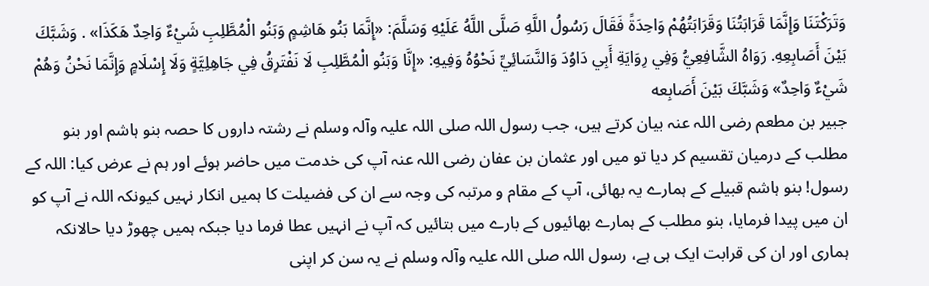وَتَرَكْتَنَا وَإِنَّمَا قَرَابَتُنَا وَقَرَابَتُهُمْ وَاحِدَةً فَقَالَ رَسُولُ اللَّهِ صَلَّى اللَّهُ عَلَيْهِ وَسَلَّمَ: «إِنَّمَا بَنُو هَاشِمٍ وَبَنُو الْمُطَّلِبِ شَيْءٌ وَاحِدٌ هَكَذَا» . وَشَبَّكَ بَيْنَ أَصَابِعِهِ. رَوَاهُ الشَّافِعِيُّ وَفِي رِوَايَةِ أَبِي دَاوُدَ وَالنَّسَائِيِّ نَحْوُهُ وَفِيهِ: «إِنَّا وَبَنُو الْمُطَّلِبِ لَا نَفْتَرِقُ فِي جَاهِلِيَّةٍ وَلَا إِسْلَامٍ وَإِنَّمَا نَحْنُ وَهُمْ شَيْءٌ وَاحِدٌ» وَشَبَّكَ بَيْنَ أَصَابِعه
جبیر بن مطعم رضی اللہ عنہ بیان کرتے ہیں، جب رسول اللہ صلی اللہ علیہ وآلہ وسلم نے رشتہ داروں کا حصہ بنو ہاشم اور بنو مطلب کے درمیان تقسیم کر دیا تو میں اور عثمان بن عفان رضی اللہ عنہ آپ کی خدمت میں حاضر ہوئے اور ہم نے عرض کیا: اللہ کے رسول! بنو ہاشم قبیلے کے ہمارے یہ بھائی، آپ کے مقام و مرتبہ کی وجہ سے ان کی فضیلت کا ہمیں انکار نہیں کیونکہ اللہ نے آپ کو ان میں پیدا فرمایا، بنو مطلب کے ہمارے بھائیوں کے بارے میں بتائیں کہ آپ نے انہیں عطا فرما دیا جبکہ ہمیں چھوڑ دیا حالانکہ ہماری اور ان کی قرابت ایک ہی ہے، رسول اللہ صلی اللہ علیہ وآلہ وسلم نے یہ سن کر اپنی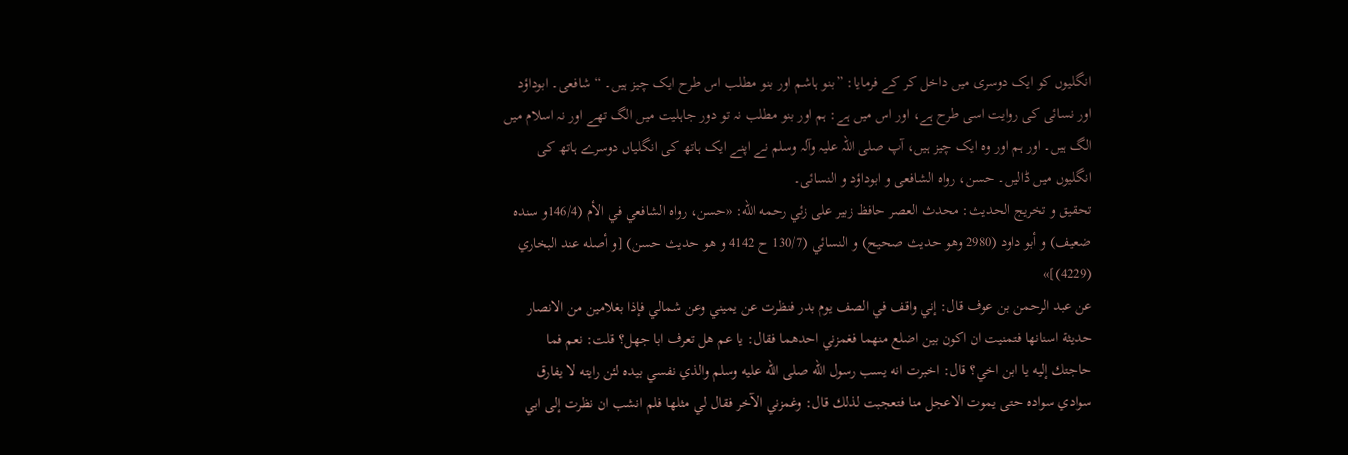انگلیوں کو ایک دوسری میں داخل کر کے فرمایا: ”بنو ہاشم اور بنو مطلب اس طرح ایک چیز ہیں۔ “ شافعی۔ ابوداؤد اور نسائی کی روایت اسی طرح ہے، اور اس میں ہے: ہم اور بنو مطلب نہ تو دور جاہلیت میں الگ تھے اور نہ اسلام میں الگ ہیں۔ اور ہم اور وہ ایک چیز ہیں، آپ صلی اللہ علیہ وآلہ وسلم نے اپنے ایک ہاتھ کی انگلیاں دوسرے ہاتھ کی انگلیوں میں ڈالیں۔ حسن، رواہ الشافعی و ابوداؤد و النسائی۔
تحقيق و تخريج الحدیث: محدث العصر حافظ زبير على زئي رحمه الله: «حسن، رواه الشافعي في الأم (146/4و سنده ضعيف) و أبو داود (2980 وھو حديث صحيح) و النسائي (130/7 ح 4142 و ھو حديث حسن) [و أصله عند البخاري (4229)]»
عن عبد الرحمن بن عوف قال: إني واقف في الصف يوم بدر فنظرت عن يميني وعن شمالي فإذا بغلامين من الانصار حديثة اسنانها فتمنيت ان اكون بين اضلع منهما فغمزني احدهما فقال: يا عم هل تعرف ابا جهل؟ قلت: نعم فما حاجتك إليه يا ابن اخي؟ قال: اخبرت انه يسب رسول الله صلى الله عليه وسلم والذي نفسي بيده لئن رايته لا يفارق سوادي سواده حتى يموت الاعجل منا فتعجبت لذلك قال: وغمزني الآخر فقال لي مثلها فلم انشب ان نظرت إلى ابي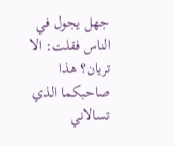جهل يجول في الناس فقلت: الا تريان؟ هذا صاحبكما الذي تسالاني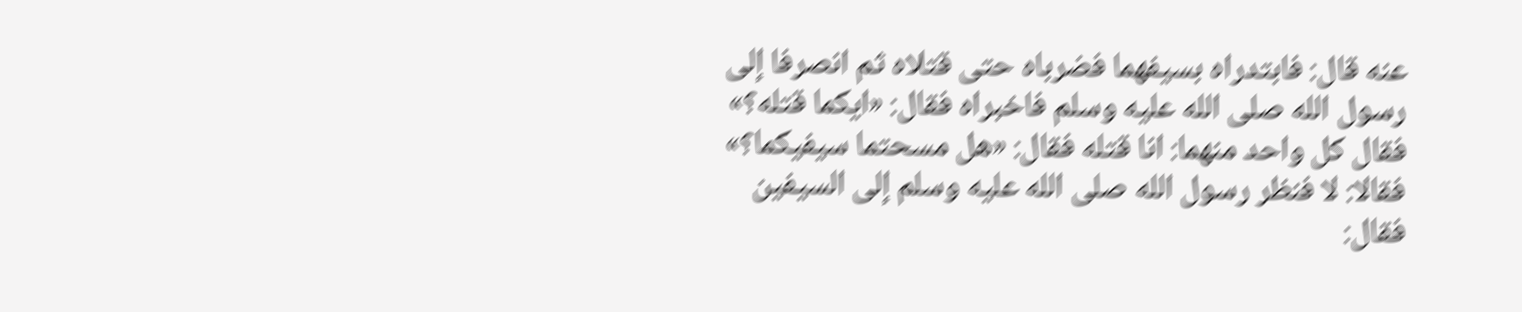عنه قال: فابتدراه بسيفهما فضرباه حتى قتلاه ثم انصرفا إلى رسول الله صلى الله عليه وسلم فاخبراه فقال: «ايكما قتله؟» فقال كل واحد منهما: انا قتله فقال: «هل مسحتما سيفيكما؟» فقالا: لا فنظر رسول الله صلى الله عليه وسلم إلى السيفين فقال: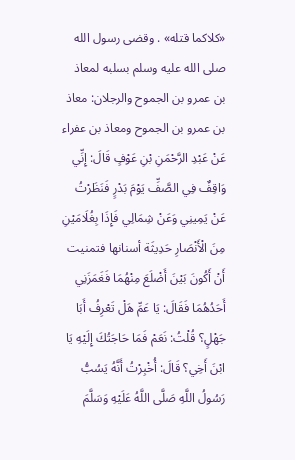«كلاكما قتله» . وقضى رسول الله صلى الله عليه وسلم بسلبه لمعاذ بن عمرو بن الجموح والرجلان: معاذ بن عمرو بن الجموح ومعاذ بن عفراء عَنْ عَبْدِ الرَّحْمَنِ بْنِ عَوْفٍ قَالَ: إِنِّي وَاقِفٌ فِي الصَّفِّ يَوْمَ بَدْرٍ فَنَظَرْتُ عَنْ يَمِينِي وَعَنْ شِمَالِي فَإِذَا بِغُلَامَيْنِ مِنَ الْأَنْصَارِ حَدِيثَة أسنانها فتمنيت أَنْ أَكُونَ بَيْنَ أَضْلَعَ مِنْهُمَا فَغَمَزَنِي أَحَدُهُمَا فَقَالَ: يَا عَمِّ هَلْ تَعْرِفُ أَبَا جَهْلٍ؟ قُلْتُ: نَعَمْ فَمَا حَاجَتُكَ إِلَيْهِ يَا ابْنَ أَخِي؟ قَالَ: أُخْبِرْتُ أَنَّهُ يَسُبُّ رَسُولُ اللَّهِ صَلَّى اللَّهُ عَلَيْهِ وَسَلَّمَ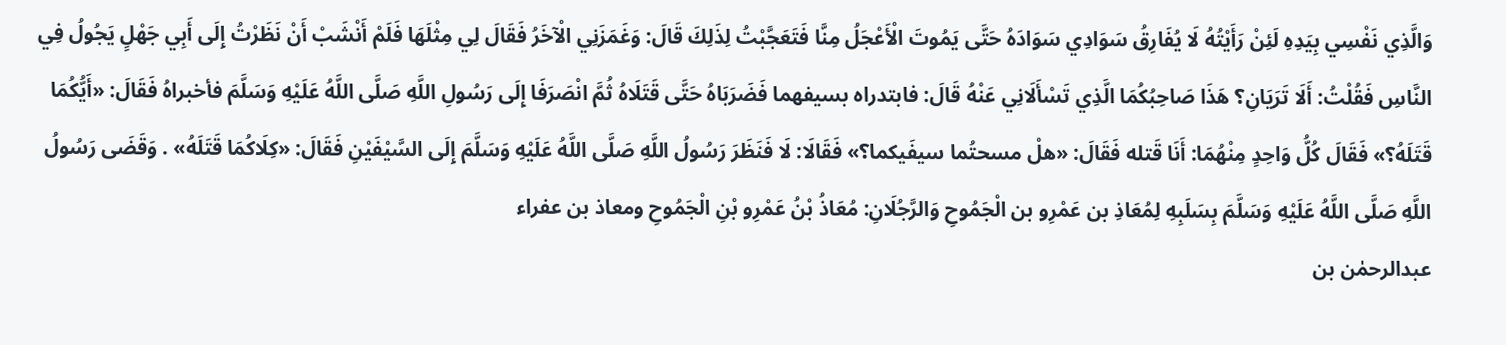وَالَّذِي نَفْسِي بِيَدِهِ لَئِنْ رَأَيْتُهُ لَا يُفَارِقُ سَوَادِي سَوَادَهُ حَتَّى يَمُوتَ الْأَعْجَلُ مِنَّا فَتَعَجَّبْتُ لِذَلِكَ قَالَ: وَغَمَزَنِي الْآخَرُ فَقَالَ لِي مِثْلَهَا فَلَمْ أَنْشَبْ أَنْ نَظَرْتُ إِلَى أَبِي جَهْلٍ يَجُولُ فِي النَّاسِ فَقُلْتُ: أَلَا تَرَيَانِ؟ هَذَا صَاحِبُكُمَا الَّذِي تَسْأَلَانِي عَنْهُ قَالَ: فابتدراه بسيفهما فَضَرَبَاهُ حَتَّى قَتَلَاهُ ثُمَّ انْصَرَفَا إِلَى رَسُولِ اللَّهِ صَلَّى اللَّهُ عَلَيْهِ وَسَلَّمَ فأخبراهُ فَقَالَ: «أَيُّكُمَا قَتَلَهُ؟» فَقَالَ كُلُّ وَاحِدٍ مِنْهُمَا: أَنَا قَتله فَقَالَ: «هلْ مسحتُما سيفَيكما؟» فَقَالَا: لَا فَنَظَرَ رَسُولُ اللَّهِ صَلَّى اللَّهُ عَلَيْهِ وَسَلَّمَ إِلَى السَّيْفَيْنِ فَقَالَ: «كِلَاكُمَا قَتَلَهُ» . وَقَضَى رَسُولُ اللَّهِ صَلَّى اللَّهُ عَلَيْهِ وَسَلَّمَ بِسَلَبِهِ لِمُعَاذِ بن عَمْرِو بن الْجَمُوحِ وَالرَّجُلَانِ: مُعَاذُ بْنُ عَمْرِو بْنِ الْجَمُوحِ ومعاذ بن عفراء
عبدالرحمٰن بن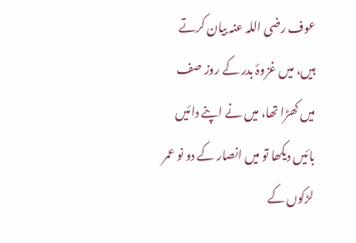عوف رضی اللہ عنہ بیان کرتے ہیں، میں غزوۂ بدر کے روز صف میں کھڑا تھا، میں نے اپنے دائیں بائیں دیکھا تو میں انصار کے دو نو عمر لڑکوں کے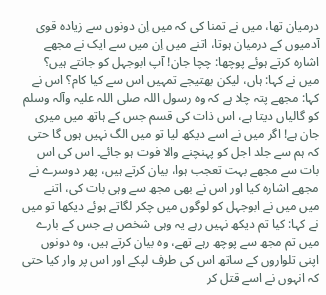درمیان تھا، میں نے تمنا کی کہ میں اِن دونوں سے زیادہ قوی آدمیوں کے درمیان ہوتا، اتنے میں اِن میں سے ایک نے مجھے اشارہ کرتے ہوئے پوچھا: چچا جان! آپ ابوجہل کو جانتے ہیں؟ میں نے کہا: ہاں، لیکن بھتیجے تمہیں اس سے کیا کام؟ اس نے کہا: مجھے پتہ چلا ہے کہ وہ رسول اللہ صلی اللہ علیہ وآلہ وسلم کو گالیاں دیتا ہے، اس ذات کی قسم جس کے ہاتھ میں میری جان ہے! اگر میں نے اسے دیکھ لیا تو میں الگ نہیں ہوں گا حتی کہ ہم سے جلد اجل کو پہنچنے والا فوت ہو جائے۔ اس کی اس بات سے مجھے بہت تعجب ہوا، بیان کرتے ہیں، پھر دوسرے نے مجھے اشارہ کیا اور اس نے بھی مجھ سے وہی بات کی، اتنے میں میں نے ابوجہل کو لوگوں میں چکر لگاتے ہوئے دیکھا تو میں نے کہا: کیا تم دیکھ نہیں رہے یہ وہی شخص ہے جس کے بارے میں تم مجھ سے پوچھ رہے تھے، وہ بیان کرتے ہیں، وہ دونوں اپنی تلواروں کے ساتھ اس کی طرف لپکے اور اس پر وار کیا حتی کہ انہوں نے اسے قتل کر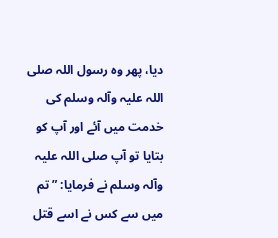دیا، پھر وہ رسول اللہ صلی اللہ علیہ وآلہ وسلم کی خدمت میں آئے اور آپ کو بتایا تو آپ صلی اللہ علیہ وآلہ وسلم نے فرمایا: ”تم میں سے کس نے اسے قتل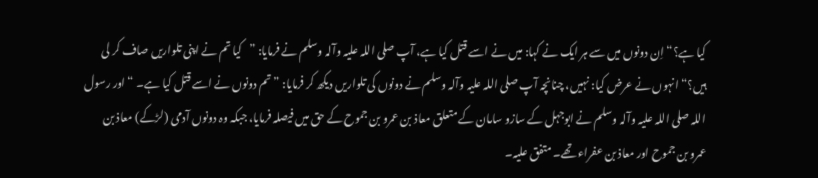کیا ہے؟“ اِن دونوں میں سے ہر ایک نے کہا: میں نے اسے قتل کیا ہے، آپ صلی اللہ علیہ وآلہ وسلم نے فرمایا: ”کیا تم نے اپنی تلواریں صاف کر لی ہیں؟“ انہوں نے عرض کیا: نہیں، چنانچہ آپ صلی اللہ علیہ وآلہ وسلم نے دونوں کی تلواریں دیکھ کر فرمایا: ”تم دونوں نے اسے قتل کیا ہے۔ “ اور رسول اللہ صلی اللہ علیہ وآلہ وسلم نے ابوجہل کے سازو سامان کے متعلق معاذ بن عمرو بن جموح کے حق میں فیصلہ فرمایا، جبکہ وہ دونوں آدمی (لڑکے) معاذ بن عمرو بن جموح اور معاذ بن عفراء تھے۔ متفق علیہ۔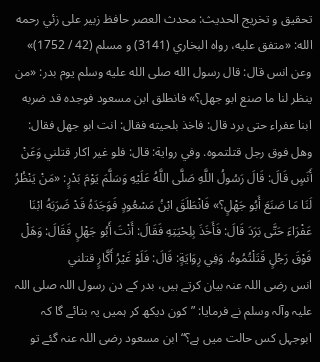تحقيق و تخريج الحدیث: محدث العصر حافظ زبير على زئي رحمه الله: «متفق عليه، رواه البخاري (3141) و مسلم (42 / 1752)»
وعن انس قال: قال رسول الله صلى الله عليه وسلم يوم بدر: «من ينظر لنا ما صنع ابو جهل؟» فانطلق ابن مسعود فوجده قد ضربه ابنا عفراء حتى برد قال: فاخذ بلحيته فقال: انت ابو جهل فقال: وهل فوق رجل قتلتموه. وفي رواية: قال: فلو غير اكار قتلني وَعَنْ أَنَسٍ قَالَ: قَالَ رَسُولُ اللَّهِ صَلَّى اللَّهُ عَلَيْهِ وَسَلَّمَ يَوْمَ بَدْرٍ: «مَنْ يَنْظُرُ لَنَا مَا صَنَعَ أَبُو جَهْلٍ؟» فَانْطَلَقَ ابْنُ مَسْعُودٍ فَوَجَدَهُ قَدْ ضَرَبَهُ ابْنَا عَفْرَاءَ حَتَّى بَرَدَ قَالَ: فَأَخَذَ بِلِحْيَتِهِ فَقَالَ: أَنْتَ أَبُو جَهْلٍ فَقَالَ: وَهَلْ فَوْقَ رَجُلٍ قَتَلْتُمُوهُ. وَفِي رِوَايَةٍ: قَالَ: فَلَوْ غَيْرُ أَكَّارٍ قتلني
انس رضی اللہ عنہ بیان کرتے ہیں، بدر کے دن رسول اللہ صلی اللہ علیہ وآلہ وسلم نے فرمایا: ”کون دیکھ کر ہمیں یہ بتائے گا کہ ابوجہل کس حالت میں ہے؟“ ابن مسعود رضی اللہ عنہ گئے تو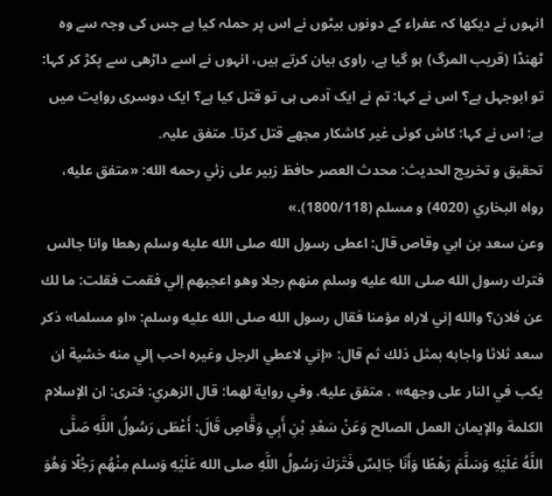انہوں نے دیکھا کہ عفراء کے دونوں بیٹوں نے اس پر حملہ کیا ہے جس کی وجہ سے وہ ٹھنڈا (قریب المرگ) ہو گیا ہے، راوی بیان کرتے ہیں، انہوں نے اسے داڑھی سے پکڑ کر کہا: تو ابوجہل ہے؟ اس نے کہا: تم نے ایک آدمی ہی تو قتل کیا ہے؟ ایک دوسری روایت میں ہے: اس نے کہا: کاش کوئی غیر کاشکار مجھے قتل کرتا۔ متفق علیہ۔
تحقيق و تخريج الحدیث: محدث العصر حافظ زبير على زئي رحمه الله: «متفق عليه، رواه البخاري (4020) و مسلم (1800/118).»
وعن سعد بن ابي وقاص قال: اعطى رسول الله صلى الله عليه وسلم رهطا وانا جالس فترك رسول الله صلى الله عليه وسلم منهم رجلا وهو اعجبهم إلي فقمت فقلت: ما لك عن فلان؟ والله إني لاراه مؤمنا فقال رسول الله صلى الله عليه وسلم: «او مسلما» ذكر سعد ثلاثا واجابه بمثل ذلك ثم قال: «إني لاعطي الرجل وغيره احب إلي منه خشية ان يكب في النار على وجهه» . متفق عليه. وفي رواية لهما: قال الزهري: فترى: ان الإسلام الكلمة والإيمان العمل الصالح وَعَنْ سَعْدِ بْنِ أَبِي وَقَّاصٍ قَالَ: أَعْطَى رَسُولُ اللَّهِ صَلَّى اللَّهُ عَلَيْهِ وَسَلَّمَ رَهْطًا وَأَنَا جَالِسٌ فَتَرَكَ رَسُولُ اللَّهِ صلى الله عَلَيْهِ وَسلم مِنْهُم رَجُلًا وَهُوَ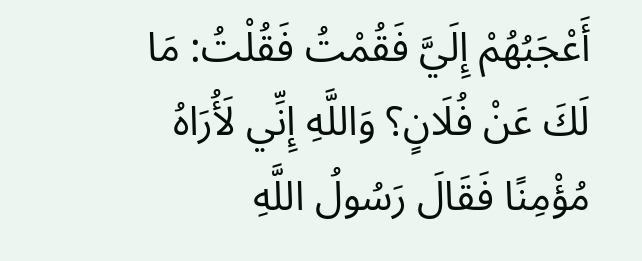أَعْجَبُهُمْ إِلَيَّ فَقُمْتُ فَقُلْتُ: مَا لَكَ عَنْ فُلَانٍ؟ وَاللَّهِ إِنِّي لَأُرَاهُ مُؤْمِنًا فَقَالَ رَسُولُ اللَّهِ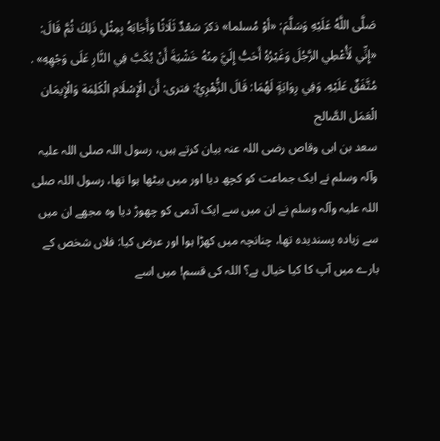صَلَّى اللَّهُ عَلَيْهِ وَسَلَّمَ: «أوْ مُسلما» ذكرَ سَعْدٌ ثَلَاثًا وَأَجَابَهُ بِمِثْلِ ذَلِكَ ثُمَّ قَالَ: «إِنِّي لَأُعْطِي الرَّجُلَ وَغَيْرُهُ أَحَبُّ إِلَيَّ مِنْهُ خَشْيَةَ أَنْ يُكَبَّ فِي النَّارِ عَلَى وَجْهِهِ» . مُتَّفَقٌ عَلَيْهِ. وَفِي رِوَايَةٍ لَهُمَا: قَالَ الزُّهْرِيُّ: فترى: أَن الْإِسْلَام الْكَلِمَة وَالْإِيمَان الْعَمَل الصَّالح
سعد بن ابی وقاص رضی اللہ عنہ بیان کرتے ہیں، رسول اللہ صلی اللہ علیہ وآلہ وسلم نے ایک جماعت کو کچھ دیا اور میں بیٹھا ہوا تھا، رسول اللہ صلی اللہ علیہ وآلہ وسلم نے ان میں سے ایک آدمی کو چھوڑ دیا وہ مجھے ان میں سے زیادہ پسندیدہ تھا، چنانچہ میں کھڑا ہوا اور عرض کیا: فلاں شخص کے بارے میں آپ کا کیا خیال ہے؟ اللہ کی قسم! میں اسے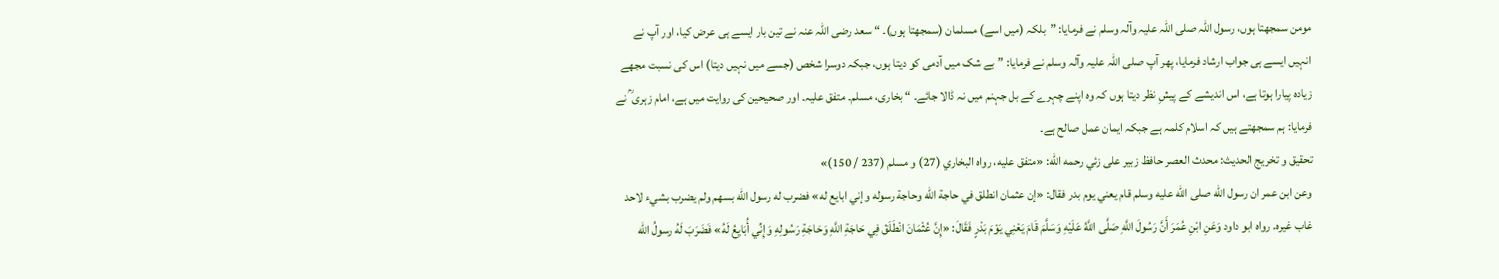مومن سمجھتا ہوں، رسول اللہ صلی اللہ علیہ وآلہ وسلم نے فرمایا: ”بلکہ (میں اسے) مسلمان (سمجھتا ہوں)۔ “ سعد رضی اللہ عنہ نے تین بار ایسے ہی عرض کیا، اور آپ نے انہیں ایسے ہی جواب ارشاد فرمایا، پھر آپ صلی اللہ علیہ وآلہ وسلم نے فرمایا: ”بے شک میں آدمی کو دیتا ہوں، جبکہ دوسرا شخص (جسے میں نہیں دیتا) اس کی نسبت مجھے زیادہ پیارا ہوتا ہے، اس اندیشے کے پیشِ نظر دیتا ہوں کہ وہ اپنے چہرے کے بل جہنم میں نہ ڈالا جائے۔ “ بخاری، مسلم۔ متفق علیہ۔ اور صحیحین کی روایت میں ہے، امام زہری ؒ نے فرمایا: ہم سمجھتے ہیں کہ اسلام کلمہ ہے جبکہ ایمان عمل صالح ہے۔
تحقيق و تخريج الحدیث: محدث العصر حافظ زبير على زئي رحمه الله: «متفق عليه، رواه البخاري (27) و مسلم (237 / 150)»
وعن ابن عمر ان رسول الله صلى الله عليه وسلم قام يعني يوم بدر فقال: «إن عثمان انطلق في حاجة الله وحاجة رسوله وإني ابايع له» فضرب له رسول الله بسهم ولم يضرب بشيء لاحد غاب غيره. رواه ابو داود وَعَنِ ابْنِ عُمَرَ أَنَّ رَسُولَ اللَّهِ صَلَّى اللَّهُ عَلَيْهِ وَسَلَّمَ قَامَ يَعْنِي يَوْمَ بَدْرٍ فَقَالَ: «إِنَّ عُثْمَانَ انْطَلَقَ فِي حَاجَةِ اللَّهِ وَحَاجَةِ رَسُولِهِ وَإِنِّي أُبَايِعُ لَهُ» فَضَرَبَ لَهُ رسولُ الله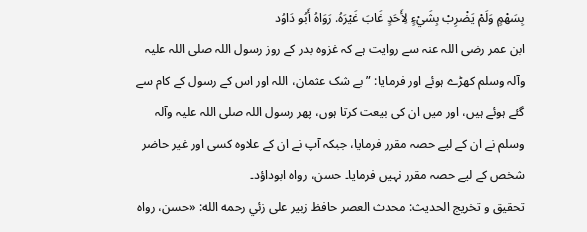بِسَهْمٍ وَلَمْ يَضْرِبْ بِشَيْءٍ لِأَحَدٍ غَابَ غَيْرَهُ. رَوَاهُ أَبُو دَاوُد
ابن عمر رضی اللہ عنہ سے روایت ہے کہ غزوہ بدر کے روز رسول اللہ صلی اللہ علیہ وآلہ وسلم کھڑے ہوئے اور فرمایا: ”بے شک عثمان، اللہ اور اس کے رسول کے کام سے گئے ہوئے ہیں، اور میں ان کی بیعت کرتا ہوں، پھر رسول اللہ صلی اللہ علیہ وآلہ وسلم نے ان کے لیے حصہ مقرر فرمایا، جبکہ آپ نے ان کے علاوہ کسی اور غیر حاضر شخص کے لیے حصہ مقرر نہیں فرمایا۔ حسن، رواہ ابوداؤد۔
تحقيق و تخريج الحدیث: محدث العصر حافظ زبير على زئي رحمه الله: «حسن، رواه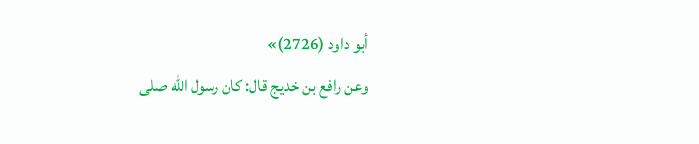أبو داود (2726)»
وعن رافع بن خديج قال: كان رسول الله صلى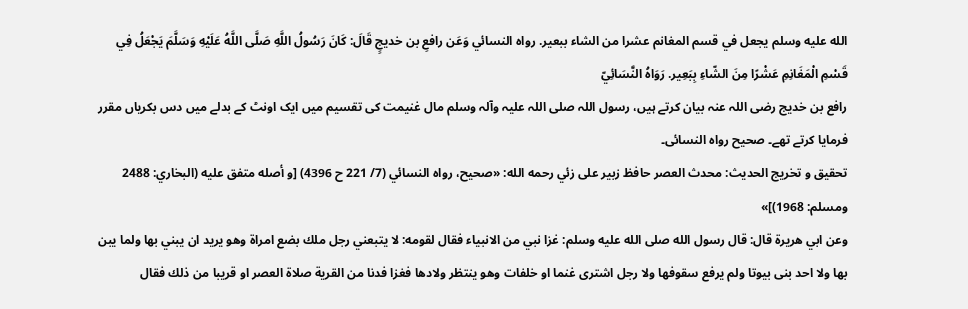الله عليه وسلم يجعل في قسم المغانم عشرا من الشاء ببعير. رواه النسائي وَعَن رافعِ بن خديجٍ قَالَ: كَانَ رَسُولُ اللَّهِ صَلَّى اللَّهُ عَلَيْهِ وَسَلَّمَ يَجْعَلُ فِي قَسْمِ الْمَغَانِمِ عَشْرًا مِنَ الشّاءِ بِبَعِير. رَوَاهُ النَّسَائِيّ
رافع بن خدیج رضی اللہ عنہ بیان کرتے ہیں، رسول اللہ صلی اللہ علیہ وآلہ وسلم مال غنیمت کی تقسیم میں ایک اونٹ کے بدلے میں دس بکریاں مقرر فرمایا کرتے تھے۔ صحیح رواہ النسائی۔
تحقيق و تخريج الحدیث: محدث العصر حافظ زبير على زئي رحمه الله: «صحيح، رواه النسائي (7/ 221 ح 4396) [و أصله متفق عليه (البخاري: 2488 ومسلم: 1968)]»
وعن ابي هريرة قال: قال رسول الله صلى الله عليه وسلم: غزا نبي من الانبياء فقال لقومه: لا يتبعني رجل ملك بضع امراة وهو يريد ان يبني بها ولما يبن بها ولا احد بنى بيوتا ولم يرفع سقوفها ولا رجل اشترى غنما او خلفات وهو ينتظر ولادها فغزا فدنا من القرية صلاة العصر او قريبا من ذلك فقال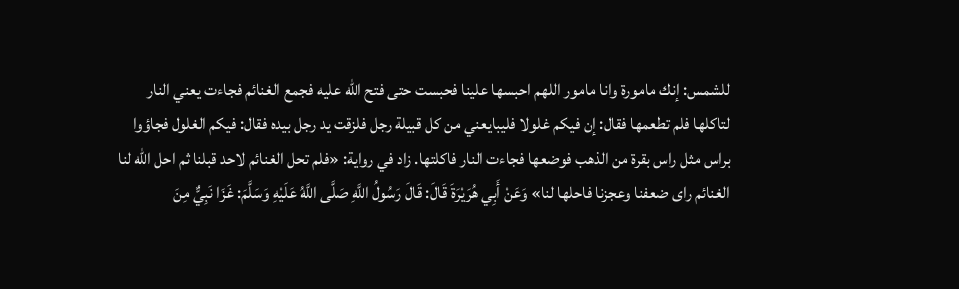للشمس: إنك مامورة وانا مامور اللهم احبسها علينا فحبست حتى فتح الله عليه فجمع الغنائم فجاءت يعني النار لتاكلها فلم تطعمها فقال: إن فيكم غلولا فليبايعني من كل قبيلة رجل فلزقت يد رجل بيده فقال: فيكم الغلول فجاؤوا براس مثل راس بقرة من الذهب فوضعها فجاءت النار فاكلتها. زاد في رواية: «فلم تحل الغنائم لاحد قبلنا ثم احل الله لنا الغنائم راى ضعفنا وعجزنا فاحلها لنا» وَعَنْ أَبِي هُرَيْرَةَ قَالَ: قَالَ رَسُولُ اللَّهِ صَلَّى اللَّهُ عَلَيْهِ وَسَلَّمَ: غَزَا نَبِيٌّ مِنَ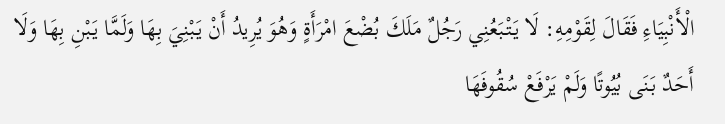الْأَنْبِيَاءِ فَقَالَ لِقَوْمِهِ: لَا يَتْبَعُنِي رَجُلٌ مَلَكَ بُضْعَ امْرَأَةٍ وَهُوَ يُرِيدُ أَنْ يَبْنِيَ بِهَا وَلَمَّا يَبْنِ بِهَا وَلَا أَحَدٌ بَنَى بُيُوتًا وَلَمْ يَرْفَعْ سُقُوفَهَا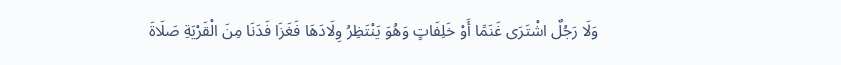وَلَا رَجُلٌ اشْتَرَى غَنَمًا أَوْ خَلِفَاتٍ وَهُوَ يَنْتَظِرُ وِلَادَهَا فَغَزَا فَدَنَا مِنَ الْقَرْيَةِ صَلَاةَ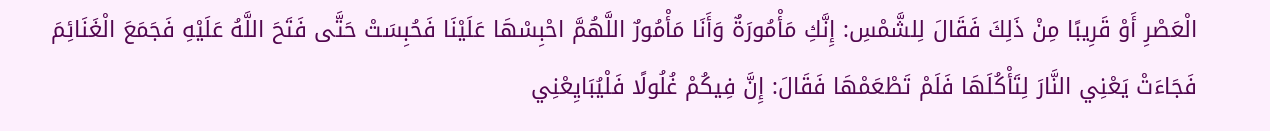الْعَصْرِ أَوْ قَرِيبًا مِنْ ذَلِكَ فَقَالَ لِلشَّمْسِ: إِنَّكِ مَأْمُورَةٌ وَأَنَا مَأْمُورٌ اللَّهُمَّ احْبِسْهَا عَلَيْنَا فَحُبِسَتْ حَتَّى فَتَحَ اللَّهُ عَلَيْهِ فَجَمَعَ الْغَنَائِمَ فَجَاءَتْ يَعْنِي النَّارَ لِتَأْكُلَهَا فَلَمْ تَطْعَمْهَا فَقَالَ: إِنَّ فِيكُمْ غُلُولًا فَلْيُبَايِعْنِي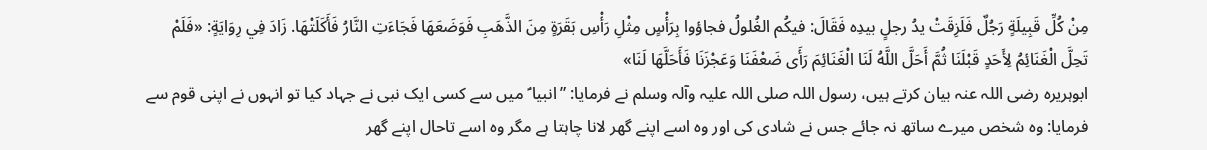مِنْ كُلِّ قَبِيلَةٍ رَجُلٌ فَلَزِقَتْ يدُ رجلٍ بيدِه فَقَالَ: فيكُم الغُلولُ فجاؤوا بِرَأْسٍ مِثْلِ رَأْسِ بَقَرَةٍ مِنَ الذَّهَبِ فَوَضَعَهَا فَجَاءَتِ النَّارُ فَأَكَلَتْهَا. زَادَ فِي رِوَايَةٍ: «فَلَمْ تَحِلَّ الْغَنَائِمُ لِأَحَدٍ قَبْلَنَا ثُمَّ أَحَلَّ اللَّهُ لَنَا الْغَنَائِمَ رَأَى ضَعْفَنَا وَعَجْزَنَا فَأَحَلَّهَا لَنَا»
ابوہریرہ رضی اللہ عنہ بیان کرتے ہیں، رسول اللہ صلی اللہ علیہ وآلہ وسلم نے فرمایا: ”انبیا ؑ میں سے کسی ایک نبی نے جہاد کیا تو انہوں نے اپنی قوم سے فرمایا: وہ شخص میرے ساتھ نہ جائے جس نے شادی کی اور وہ اسے اپنے گھر لانا چاہتا ہے مگر وہ اسے تاحال اپنے گھر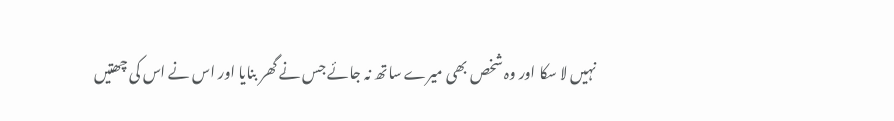نہیں لا سکا اور وہ شخص بھی میرے ساتھ نہ جائے جس نے گھر بنایا اور اس نے اس کی چھتیں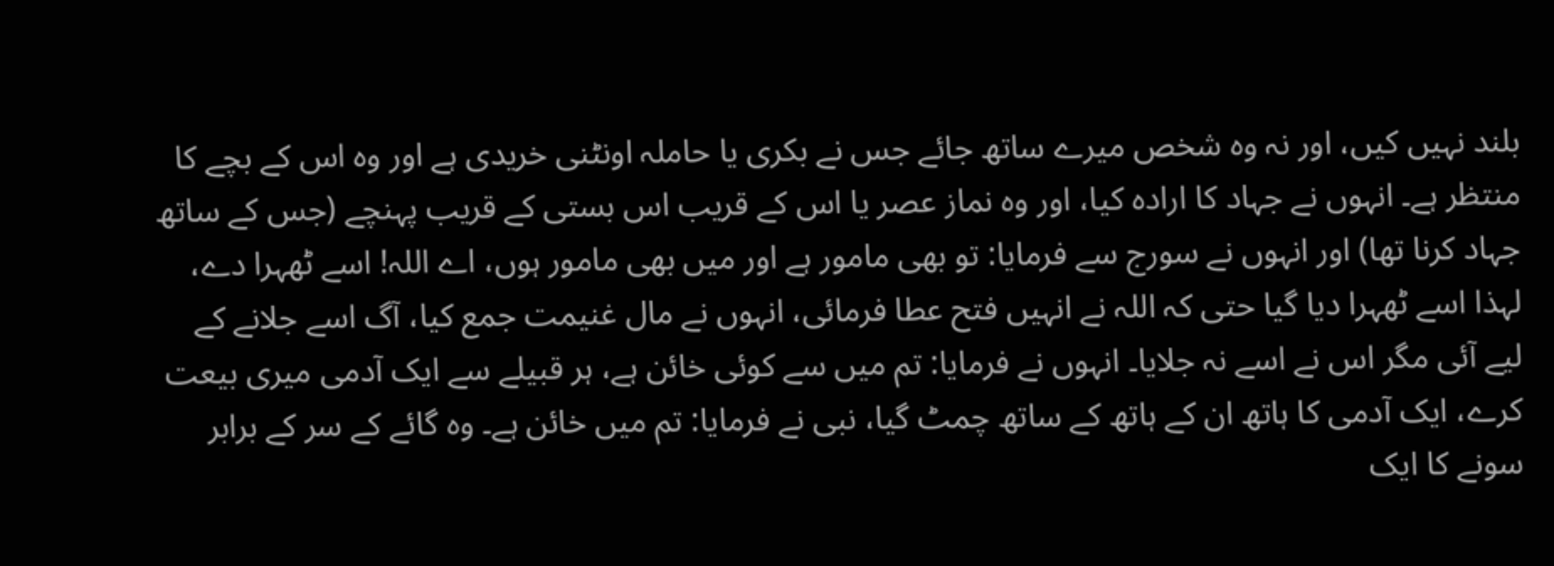بلند نہیں کیں، اور نہ وہ شخص میرے ساتھ جائے جس نے بکری یا حاملہ اونٹنی خریدی ہے اور وہ اس کے بچے کا منتظر ہے۔ انہوں نے جہاد کا ارادہ کیا، اور وہ نماز عصر یا اس کے قریب اس بستی کے قریب پہنچے (جس کے ساتھ جہاد کرنا تھا) اور انہوں نے سورج سے فرمایا: تو بھی مامور ہے اور میں بھی مامور ہوں، اے اللہ! اسے ٹھہرا دے، لہذا اسے ٹھہرا دیا گیا حتی کہ اللہ نے انہیں فتح عطا فرمائی، انہوں نے مال غنیمت جمع کیا، آگ اسے جلانے کے لیے آئی مگر اس نے اسے نہ جلایا۔ انہوں نے فرمایا: تم میں سے کوئی خائن ہے، ہر قبیلے سے ایک آدمی میری بیعت کرے، ایک آدمی کا ہاتھ ان کے ہاتھ کے ساتھ چمٹ گیا، نبی نے فرمایا: تم میں خائن ہے۔ وہ گائے کے سر کے برابر سونے کا ایک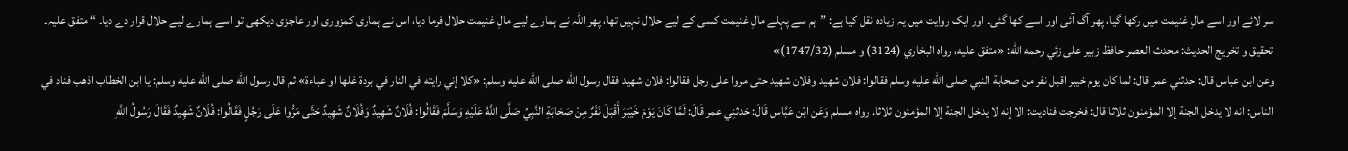سر لائے اور اسے مالِ غنیمت میں رکھا گیا، پھر آگ آئی اور اسے کھا گئی۔ اور ایک روایت میں یہ زیادہ نقل کیا ہے: ”ہم سے پہلے مالِ غنیمت کسی کے لیے حلال نہیں تھا، پھر اللہ نے ہمارے لیے مالِ غنیمت حلال فرما دیا، اس نے ہماری کمزوری اور عاجزی دیکھی تو اسے ہمارے لیے حلال قرار دے دیا۔ “ متفق علیہ۔
تحقيق و تخريج الحدیث: محدث العصر حافظ زبير على زئي رحمه الله: «متفق عليه، رواه البخاري (3124) و مسلم (1747/32)»
وعن ابن عباس قال: حدثني عمر قال: لما كان يوم خيبر اقبل نفر من صحابة النبي صلى الله عليه وسلم فقالوا: فلان شهيد وفلان شهيد حتى مروا على رجل فقالوا: فلان شهيد فقال رسول الله صلى الله عليه وسلم: «كلا إني رايته في النار في بردة غلها او عباءة» ثم قال رسول الله صلى الله عليه وسلم: يا ابن الخطاب اذهب فناد في الناس: انه لا يدخل الجنة إلا المؤمنون ثلاثا قال: فخرجت فناديت: الا إنه لا يدخل الجنة إلا المؤمنون ثلاثا. رواه مسلم وَعَن ابْن عَبَّاس قَالَ: حَدثنِي عمر قَالَ: لَمَّا كَانَ يَوْمَ خَيْبَرَ أَقْبَلَ نَفَرٌ مِنْ صَحَابَةِ النَّبِيِّ صَلَّى اللَّهُ عَلَيْهِ وَسَلَّمَ فَقَالُوا: فُلَانٌ شَهِيدٌ وَفُلَانٌ شَهِيدٌ حَتَّى مَرُّوا عَلَى رَجُلٍ فَقَالُوا: فُلَانٌ شَهِيدٌ فَقَالَ رَسُولُ اللَّهِ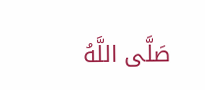صَلَّى اللَّهُ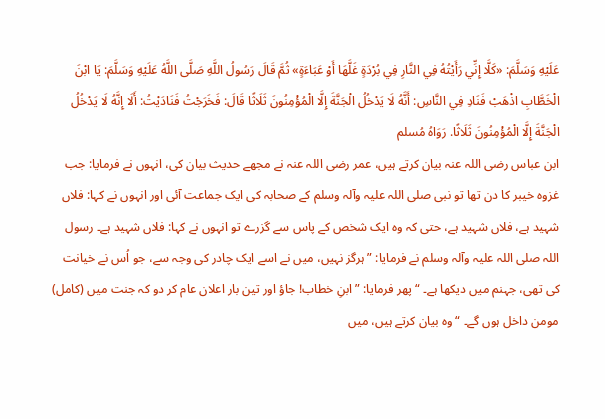عَلَيْهِ وَسَلَّمَ: «كَلَّا إِنِّي رَأَيْتُهُ فِي النَّارِ فِي بُرْدَةٍ غَلَّهَا أَوْ عَبَاءَةٍ» ثُمَّ قَالَ رَسُولُ اللَّهِ صَلَّى اللَّهُ عَلَيْهِ وَسَلَّمَ: يَا ابْنَ الْخَطَّابِ اذْهَبْ فَنَادِ فِي النَّاسِ: أَنَّهُ لَا يَدْخُلُ الْجَنَّةَ إِلَّا الْمُؤْمِنُونَ ثَلَاثًا قَالَ: فَخَرَجْتُ فَنَادَيْتُ: أَلَا إِنَّهُ لَا يَدْخُلُ الْجَنَّةَ إِلَّا الْمُؤْمِنُونَ ثَلَاثًا. رَوَاهُ مُسلم
ابن عباس رضی اللہ عنہ بیان کرتے ہیں، عمر رضی اللہ عنہ نے مجھے حدیث بیان کی، انہوں نے فرمایا: جب غزوہ خیبر کا دن تھا تو نبی صلی اللہ علیہ وآلہ وسلم کے صحابہ کی ایک جماعت آئی اور انہوں نے کہا: فلاں شہید ہے، فلاں شہید ہے، حتی کہ وہ ایک شخص کے پاس سے گزرے تو انہوں نے کہا: فلاں شہید ہے۔ رسول اللہ صلی اللہ علیہ وآلہ وسلم نے فرمایا: ”ہرگز نہیں، میں نے اسے ایک چادر کی وجہ سے، جو اُس نے خیانت کی تھی، جہنم میں دیکھا ہے۔ “ پھر فرمایا: ”ابنِ خطاب! جاؤ اور تین بار اعلان عام کر دو کہ جنت میں (کامل) مومن داخل ہوں گے۔ “ وہ بیان کرتے ہیں، میں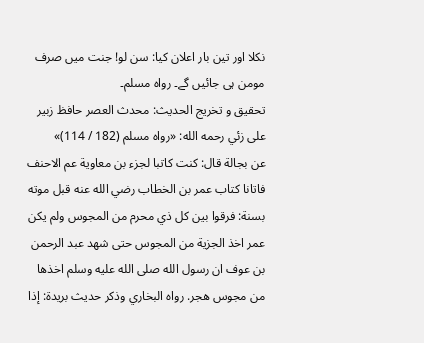نکلا اور تین بار اعلان کیا: سن لو! جنت میں صرف مومن ہی جائیں گے۔ رواہ مسلم۔
تحقيق و تخريج الحدیث: محدث العصر حافظ زبير على زئي رحمه الله: «رواه مسلم (182 / 114)»
عن بجالة قال: كنت كاتبا لجزء بن معاوية عم الاحنف فاتانا كتاب عمر بن الخطاب رضي الله عنه قبل موته بسنة: فرقوا بين كل ذي محرم من المجوس ولم يكن عمر اخذ الجزية من المجوس حتى شهد عبد الرحمن بن عوف ان رسول الله صلى الله عليه وسلم اخذها من مجوس هجر. رواه البخاري وذكر حديث بريدة: إذا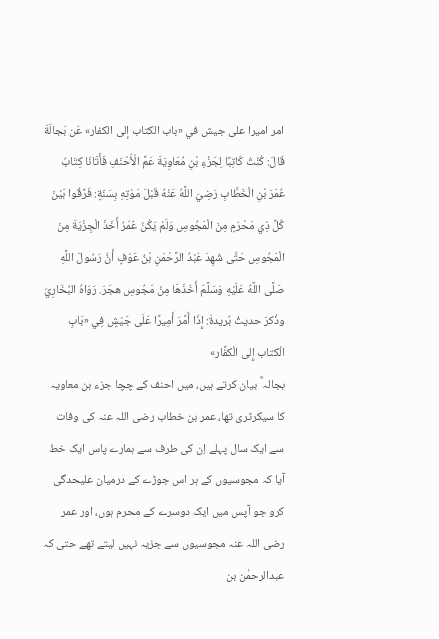امر اميرا على جيش في «باب الكتاب إلى الكفار» عَن بَجالَةَ قَالَ: كُنْتُ كَاتِبًا لِجَزْءِ بْنِ مُعَاوِيَةَ عَمِّ الْأَحْنَفِ فَأَتَانَا كِتَابُ عُمَرَ بْنِ الْخَطَّابِ رَضِيَ اللَّهُ عَنْهُ قَبْلَ مَوْتِهِ بِسَنَةٍ: فَرِّقُوا بَيْنَ كُلِّ ذِي مَحْرَمٍ مِنَ الْمَجُوسِ وَلَمْ يَكُنْ عُمَرُ أَخَذَ الْجِزْيَةَ مِنَ الْمَجُوسِ حَتَّى شَهِدَ عَبْدُ الرَّحْمَنِ بْنُ عَوْفٍ أَنَّ رَسُولَ اللَّهِ صَلَّى اللَّهُ عَلَيْهِ وَسَلَّمَ أَخَذَهَا مِنْ مَجُوسِ هجَرَ. رَوَاهُ البُخَارِيّ وذُكرَ حديثُ بُريدةَ: إِذَا أَمَّرَ أَمِيرًا عَلَى جَيْشٍ فِي «بَابِ الْكتاب إِلى الْكفَّار»
بجالہ ؒ بیان کرتے ہیں، میں احنف کے چچا جزء بن معاویہ کا سیکرٹری تھا، عمر بن خطاب رضی اللہ عنہ کی وفات سے ایک سال پہلے اِن کی طرف سے ہمارے پاس ایک خط آیا کہ مجوسیوں کے ہر اس جوڑے کے درمیان علیحدگی کرو جو آپس میں ایک دوسرے کے محرم ہوں، اور عمر رضی اللہ عنہ مجوسیوں سے جزیہ نہیں لیتے تھے حتی کہ عبدالرحمٰن بن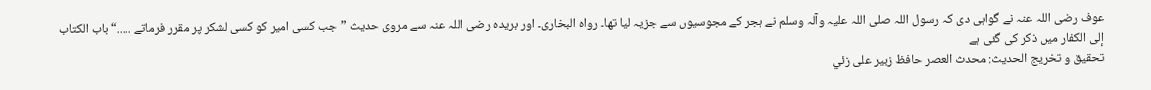عوف رضی اللہ عنہ نے گواہی دی کہ رسول اللہ صلی اللہ علیہ وآلہ وسلم نے ہجر کے مجوسیوں سے جزیہ لیا تھا۔ رواہ البخاری۔ اور بریدہ رضی اللہ عنہ سے مروی حدیث ”جب کسی امیر کو کسی لشکر پر مقرر فرماتے .....“ باب الکتاب إلی الکفار میں ذکر کی گئی ہے
تحقيق و تخريج الحدیث: محدث العصر حافظ زبير على زئي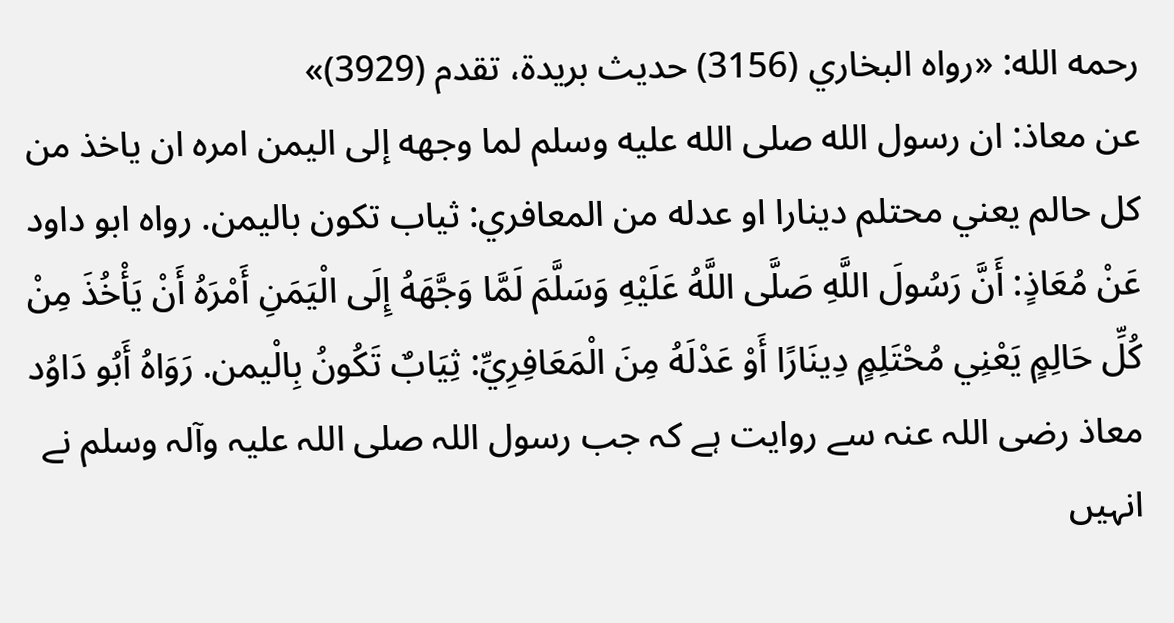رحمه الله: «رواه البخاري (3156) حديث بريدة، تقدم (3929)»
عن معاذ: ان رسول الله صلى الله عليه وسلم لما وجهه إلى اليمن امره ان ياخذ من كل حالم يعني محتلم دينارا او عدله من المعافري: ثياب تكون باليمن. رواه ابو داود عَنْ مُعَاذٍ: أَنَّ رَسُولَ اللَّهِ صَلَّى اللَّهُ عَلَيْهِ وَسَلَّمَ لَمَّا وَجَّهَهُ إِلَى الْيَمَنِ أَمْرَهُ أَنْ يَأْخُذَ مِنْ كُلِّ حَالِمٍ يَعْنِي مُحْتَلِمٍ دِينَارًا أَوْ عَدْلَهُ مِنَ الْمَعَافِرِيِّ: ثِيَابٌ تَكُونُ بِالْيمن. رَوَاهُ أَبُو دَاوُد
معاذ رضی اللہ عنہ سے روایت ہے کہ جب رسول اللہ صلی اللہ علیہ وآلہ وسلم نے انہیں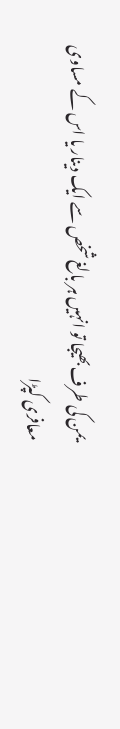یمن کی طرف بھیجا تو انہیں ہر بالغ شخص سے ایک دینار یا اس کے مساوی معافری کپڑا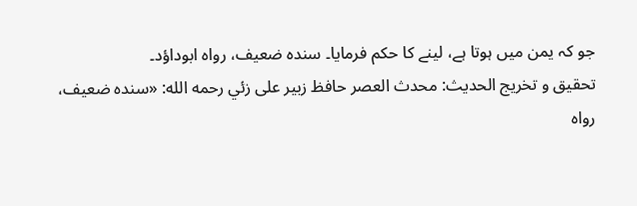جو کہ یمن میں ہوتا ہے، لینے کا حکم فرمایا۔ سندہ ضعیف، رواہ ابوداؤد۔
تحقيق و تخريج الحدیث: محدث العصر حافظ زبير على زئي رحمه الله: «سنده ضعيف، رواه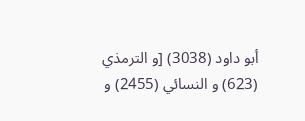أبو داود (3038) [و الترمذي (623) و النسائي (2455) و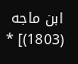ابن ماجه (1803)] ٭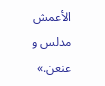الأعمش مدلس و عنعن.»